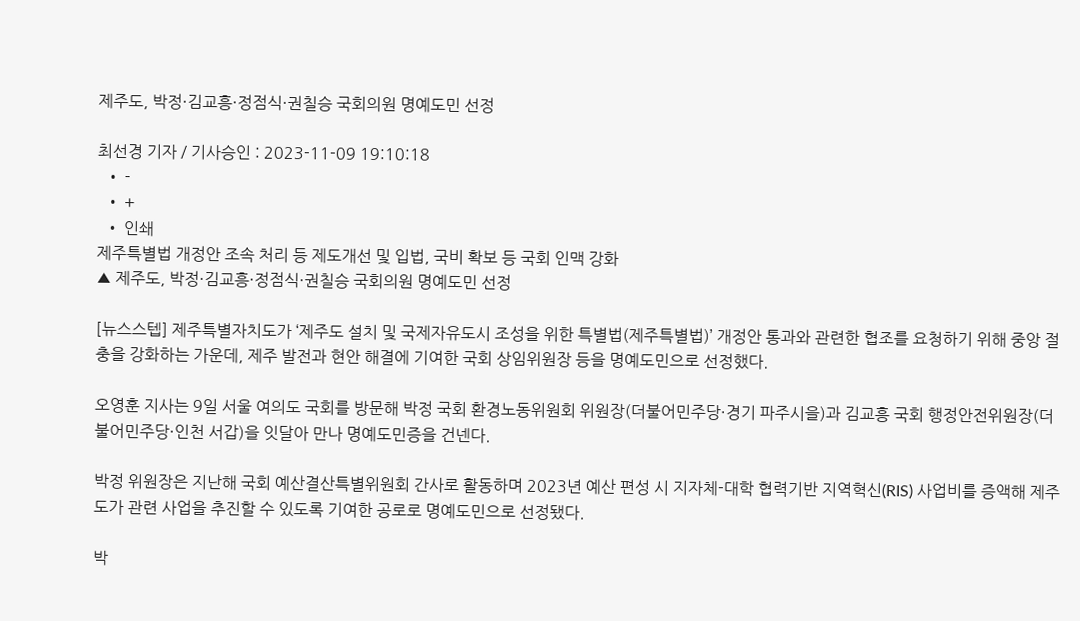제주도, 박정·김교흥·정점식·권칠승 국회의원 명예도민 선정

최선경 기자 / 기사승인 : 2023-11-09 19:10:18
  • -
  • +
  • 인쇄
제주특별법 개정안 조속 처리 등 제도개선 및 입법, 국비 확보 등 국회 인맥 강화
▲ 제주도, 박정·김교흥·정점식·권칠승 국회의원 명예도민 선정

[뉴스스텝] 제주특별자치도가 ‘제주도 설치 및 국제자유도시 조성을 위한 특별법(제주특별법)’ 개정안 통과와 관련한 협조를 요청하기 위해 중앙 절충을 강화하는 가운데, 제주 발전과 현안 해결에 기여한 국회 상임위원장 등을 명예도민으로 선정했다.

오영훈 지사는 9일 서울 여의도 국회를 방문해 박정 국회 환경노동위원회 위원장(더불어민주당·경기 파주시을)과 김교흥 국회 행정안전위원장(더불어민주당·인천 서갑)을 잇달아 만나 명예도민증을 건넨다.

박정 위원장은 지난해 국회 예산결산특별위원회 간사로 활동하며 2023년 예산 편성 시 지자체-대학 협력기반 지역혁신(RIS) 사업비를 증액해 제주도가 관련 사업을 추진할 수 있도록 기여한 공로로 명예도민으로 선정됐다.

박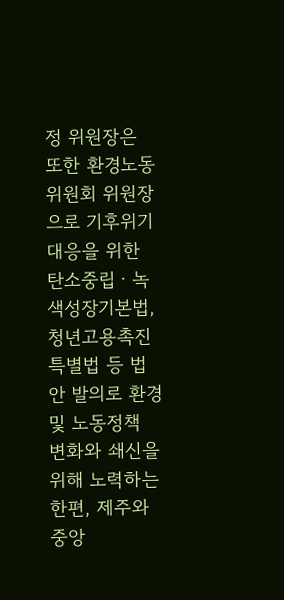정 위원장은 또한 환경노동위원회 위원장으로 기후위기 대응을 위한 탄소중립ㆍ녹색성장기본법, 청년고용촉진특별법 등 법안 발의로 환경 및 노동정책 변화와 쇄신을 위해 노력하는 한편, 제주와 중앙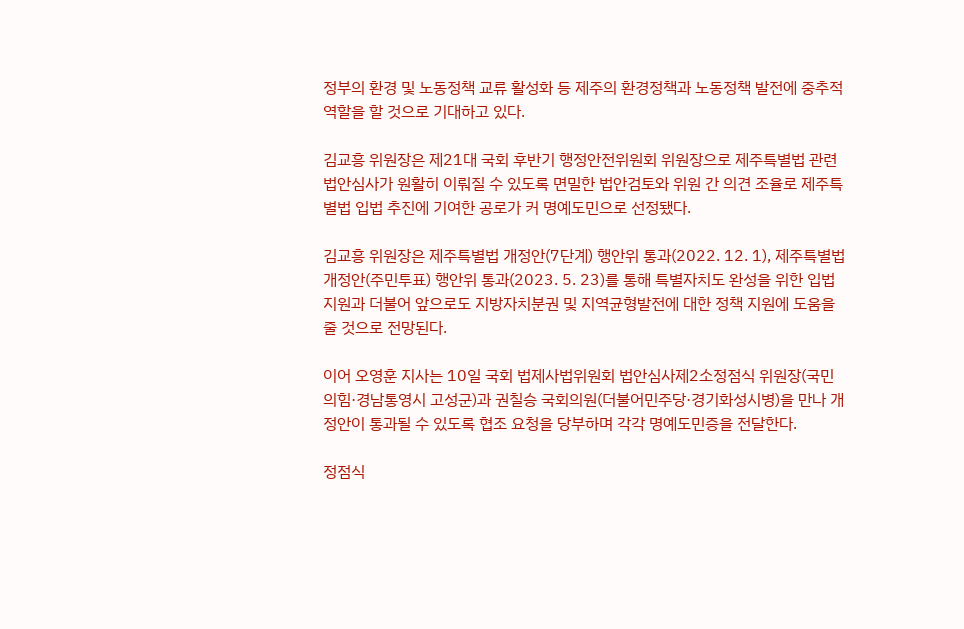정부의 환경 및 노동정책 교류 활성화 등 제주의 환경정책과 노동정책 발전에 중추적 역할을 할 것으로 기대하고 있다.

김교흥 위원장은 제21대 국회 후반기 행정안전위원회 위원장으로 제주특별법 관련 법안심사가 원활히 이뤄질 수 있도록 면밀한 법안검토와 위원 간 의견 조율로 제주특별법 입법 추진에 기여한 공로가 커 명예도민으로 선정됐다.

김교흥 위원장은 제주특별법 개정안(7단계) 행안위 통과(2022. 12. 1), 제주특별법 개정안(주민투표) 행안위 통과(2023. 5. 23)를 통해 특별자치도 완성을 위한 입법 지원과 더불어 앞으로도 지방자치분권 및 지역균형발전에 대한 정책 지원에 도움을 줄 것으로 전망된다.

이어 오영훈 지사는 10일 국회 법제사법위원회 법안심사제2소정점식 위원장(국민의힘·경남통영시 고성군)과 권칠승 국회의원(더불어민주당·경기화성시병)을 만나 개정안이 통과될 수 있도록 협조 요청을 당부하며 각각 명예도민증을 전달한다.

정점식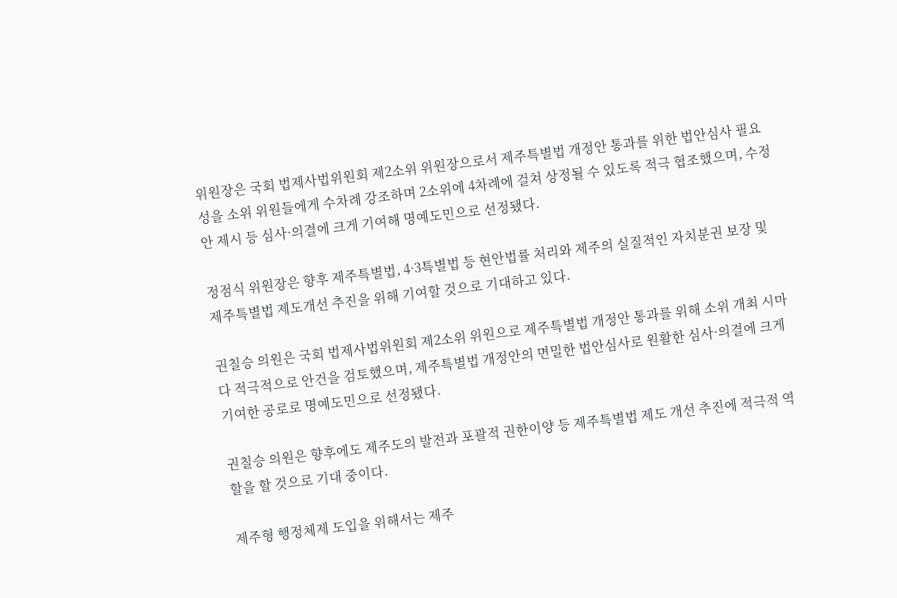위원장은 국회 법제사법위원회 제2소위 위원장으로서 제주특별법 개정안 통과를 위한 법안심사 필요성을 소위 위원들에게 수차례 강조하며 2소위에 4차례에 걸쳐 상정될 수 있도록 적극 협조했으며, 수정안 제시 등 심사·의결에 크게 기여해 명예도민으로 선정됐다.

정점식 위원장은 향후 제주특별법, 4·3특별법 등 현안법률 처리와 제주의 실질적인 자치분권 보장 및 제주특별법 제도개선 추진을 위해 기여할 것으로 기대하고 있다.

권칠승 의원은 국회 법제사법위원회 제2소위 위원으로 제주특별법 개정안 통과를 위해 소위 개최 시마다 적극적으로 안건을 검토했으며, 제주특별법 개정안의 면밀한 법안심사로 원활한 심사·의결에 크게 기여한 공로로 명예도민으로 선정됐다.

권칠승 의원은 향후에도 제주도의 발전과 포괄적 권한이양 등 제주특별법 제도 개선 추진에 적극적 역할을 할 것으로 기대 중이다.

제주형 행정체제 도입을 위해서는 제주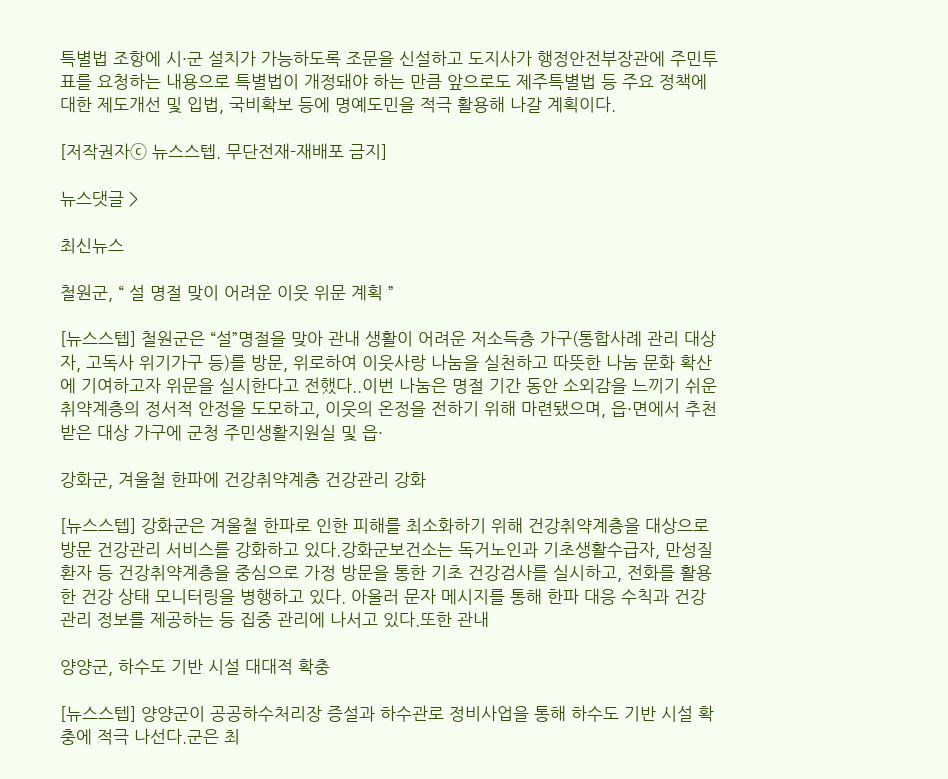특별법 조항에 시·군 설치가 가능하도록 조문을 신설하고 도지사가 행정안전부장관에 주민투표를 요청하는 내용으로 특별법이 개정돼야 하는 만큼 앞으로도 제주특별법 등 주요 정책에 대한 제도개선 및 입법, 국비확보 등에 명예도민을 적극 활용해 나갈 계획이다.

[저작권자ⓒ 뉴스스텝. 무단전재-재배포 금지]

뉴스댓글 >

최신뉴스

철원군, “ 설 명절 맞이 어려운 이웃 위문 계획 ”

[뉴스스텝] 철원군은 “설”명절을 맞아 관내 생활이 어려운 저소득층 가구(통합사례 관리 대상자, 고독사 위기가구 등)를 방문, 위로하여 이웃사랑 나눔을 실천하고 따뜻한 나눔 문화 확산에 기여하고자 위문을 실시한다고 전했다..이번 나눔은 명절 기간 동안 소외감을 느끼기 쉬운 취약계층의 정서적 안정을 도모하고, 이웃의 온정을 전하기 위해 마련됐으며, 읍·면에서 추천받은 대상 가구에 군청 주민생활지원실 및 읍·

강화군, 겨울철 한파에 건강취약계층 건강관리 강화

[뉴스스텝] 강화군은 겨울철 한파로 인한 피해를 최소화하기 위해 건강취약계층을 대상으로 방문 건강관리 서비스를 강화하고 있다.강화군보건소는 독거노인과 기초생활수급자, 만성질환자 등 건강취약계층을 중심으로 가정 방문을 통한 기초 건강검사를 실시하고, 전화를 활용한 건강 상태 모니터링을 병행하고 있다. 아울러 문자 메시지를 통해 한파 대응 수칙과 건강관리 정보를 제공하는 등 집중 관리에 나서고 있다.또한 관내

양양군, 하수도 기반 시설 대대적 확충

[뉴스스텝] 양양군이 공공하수처리장 증설과 하수관로 정비사업을 통해 하수도 기반 시설 확충에 적극 나선다.군은 최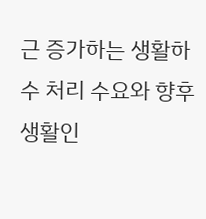근 증가하는 생활하수 처리 수요와 향후 생활인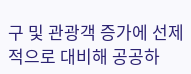구 및 관광객 증가에 선제적으로 대비해 공공하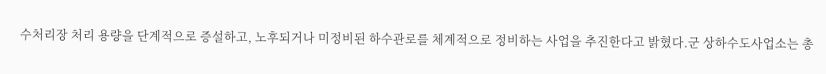수처리장 처리 용량을 단계적으로 증설하고, 노후되거나 미정비된 하수관로를 체계적으로 정비하는 사업을 추진한다고 밝혔다.군 상하수도사업소는 총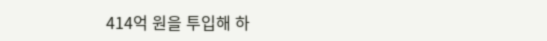414억 원을 투입해 하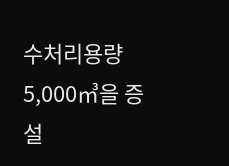수처리용량 5,000㎥을 증설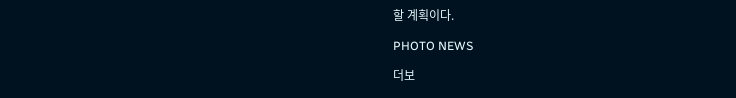할 계획이다.

PHOTO NEWS

더보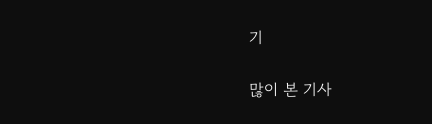기

많이 본 기사